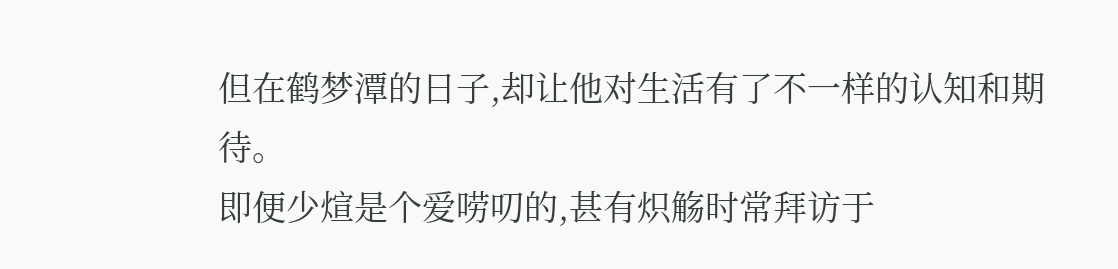但在鹤梦潭的日子,却让他对生活有了不一样的认知和期待。
即便少煊是个爱唠叨的,甚有炽觞时常拜访于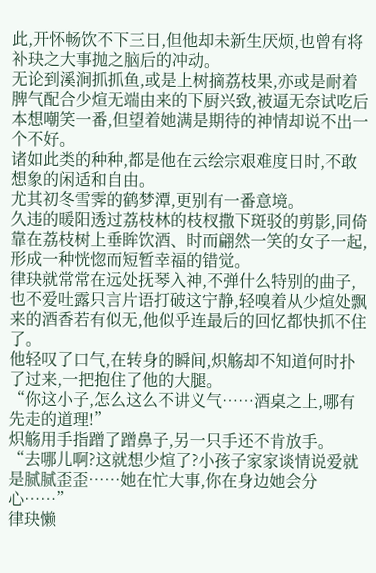此,开怀畅饮不下三日,但他却未新生厌烦,也曾有将补玦之大事抛之脑后的冲动。
无论到溪涧抓抓鱼,或是上树摘荔枝果,亦或是耐着脾气配合少煊无端由来的下厨兴致,被逼无奈试吃后本想嘲笑一番,但望着她满是期待的神情却说不出一个不好。
诸如此类的种种,都是他在云绘宗艰难度日时,不敢想象的闲适和自由。
尤其初冬雪霁的鹤梦潭,更别有一番意境。
久违的暖阳透过荔枝林的枝杈撒下斑驳的剪影,同倚靠在荔枝树上垂眸饮酒、时而翩然一笑的女子一起,形成一种恍惚而短暂幸福的错觉。
律玦就常常在远处抚琴入神,不弹什么特别的曲子,也不爱吐露只言片语打破这宁静,轻嗅着从少煊处飘来的酒香若有似无,他似乎连最后的回忆都快抓不住了。
他轻叹了口气,在转身的瞬间,炽觞却不知道何时扑了过来,一把抱住了他的大腿。
“你这小子,怎么这么不讲义气……酒桌之上,哪有先走的道理!”
炽觞用手指蹭了蹭鼻子,另一只手还不肯放手。
“去哪儿啊?这就想少煊了?小孩子家家谈情说爱就是腻腻歪歪……她在忙大事,你在身边她会分心……”
律玦懒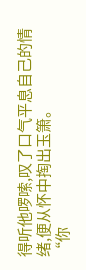得听他啰嗦,叹了口气平息自己的情绪,便从怀中掏出玉箫。
“你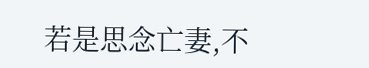若是思念亡妻,不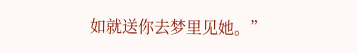如就送你去梦里见她。”